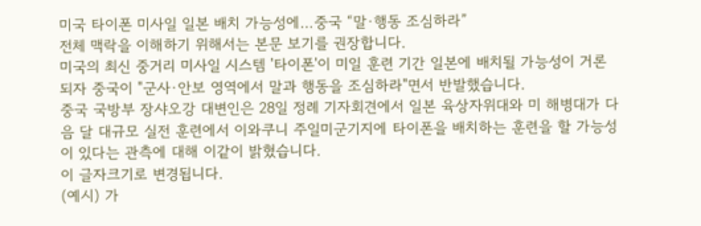미국 타이폰 미사일 일본 배치 가능성에…중국 “말·행동 조심하라”
전체 맥락을 이해하기 위해서는 본문 보기를 권장합니다.
미국의 최신 중거리 미사일 시스템 '타이폰'이 미일 훈련 기간 일본에 배치될 가능성이 거론되자 중국이 "군사·안보 영역에서 말과 행동을 조심하라"면서 반발했습니다.
중국 국방부 장샤오강 대변인은 28일 정례 기자회견에서 일본 육상자위대와 미 해병대가 다음 달 대규모 실전 훈련에서 이와쿠니 주일미군기지에 타이폰을 배치하는 훈련을 할 가능성이 있다는 관측에 대해 이같이 밝혔습니다.
이 글자크기로 변경됩니다.
(예시) 가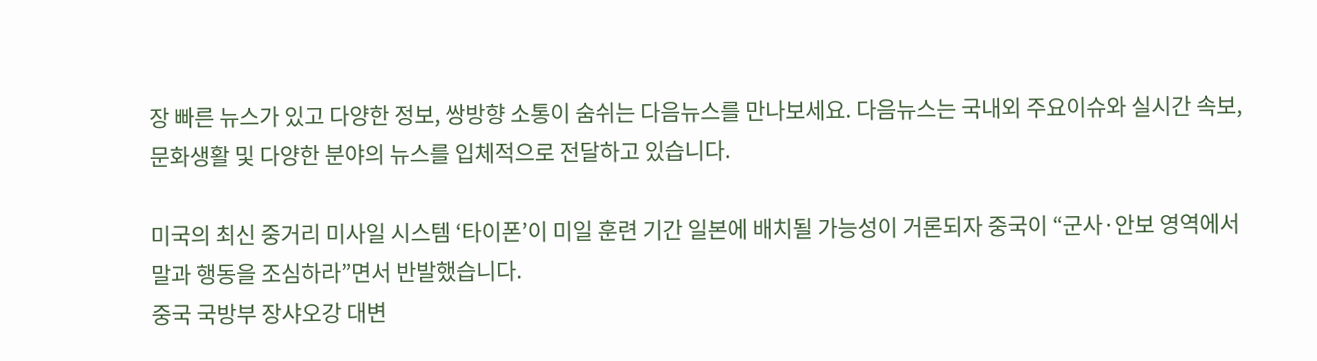장 빠른 뉴스가 있고 다양한 정보, 쌍방향 소통이 숨쉬는 다음뉴스를 만나보세요. 다음뉴스는 국내외 주요이슈와 실시간 속보, 문화생활 및 다양한 분야의 뉴스를 입체적으로 전달하고 있습니다.

미국의 최신 중거리 미사일 시스템 ‘타이폰’이 미일 훈련 기간 일본에 배치될 가능성이 거론되자 중국이 “군사·안보 영역에서 말과 행동을 조심하라”면서 반발했습니다.
중국 국방부 장샤오강 대변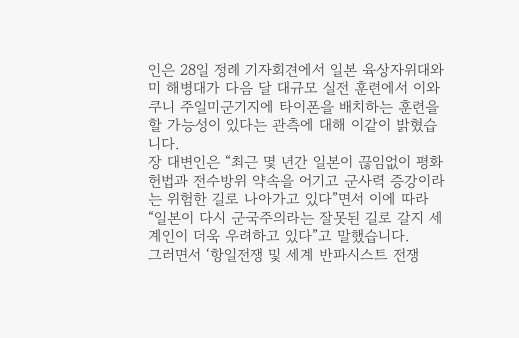인은 28일 정례 기자회견에서 일본 육상자위대와 미 해병대가 다음 달 대규모 실전 훈련에서 이와쿠니 주일미군기지에 타이폰을 배치하는 훈련을 할 가능성이 있다는 관측에 대해 이같이 밝혔습니다.
장 대변인은 “최근 몇 년간 일본이 끊임없이 평화헌법과 전수방위 약속을 어기고 군사력 증강이라는 위험한 길로 나아가고 있다”면서 이에 따라 “일본이 다시 군국주의라는 잘못된 길로 갈지 세계인이 더욱 우려하고 있다”고 말했습니다.
그러면서 ‘항일전쟁 및 세계 반파시스트 전쟁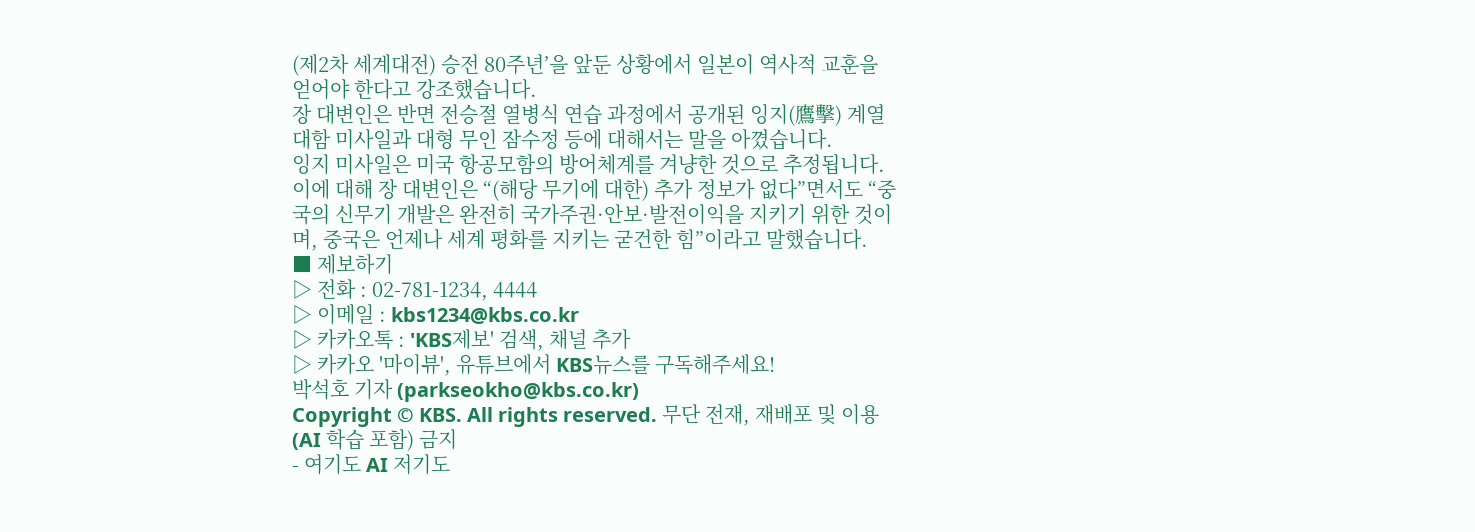(제2차 세계대전) 승전 80주년’을 앞둔 상황에서 일본이 역사적 교훈을 얻어야 한다고 강조했습니다.
장 대변인은 반면 전승절 열병식 연습 과정에서 공개된 잉지(鷹擊) 계열 대함 미사일과 대형 무인 잠수정 등에 대해서는 말을 아꼈습니다.
잉지 미사일은 미국 항공모함의 방어체계를 겨냥한 것으로 추정됩니다.
이에 대해 장 대변인은 “(해당 무기에 대한) 추가 정보가 없다”면서도 “중국의 신무기 개발은 완전히 국가주권·안보·발전이익을 지키기 위한 것이며, 중국은 언제나 세계 평화를 지키는 굳건한 힘”이라고 말했습니다.
■ 제보하기
▷ 전화 : 02-781-1234, 4444
▷ 이메일 : kbs1234@kbs.co.kr
▷ 카카오톡 : 'KBS제보' 검색, 채널 추가
▷ 카카오 '마이뷰', 유튜브에서 KBS뉴스를 구독해주세요!
박석호 기자 (parkseokho@kbs.co.kr)
Copyright © KBS. All rights reserved. 무단 전재, 재배포 및 이용(AI 학습 포함) 금지
- 여기도 AI 저기도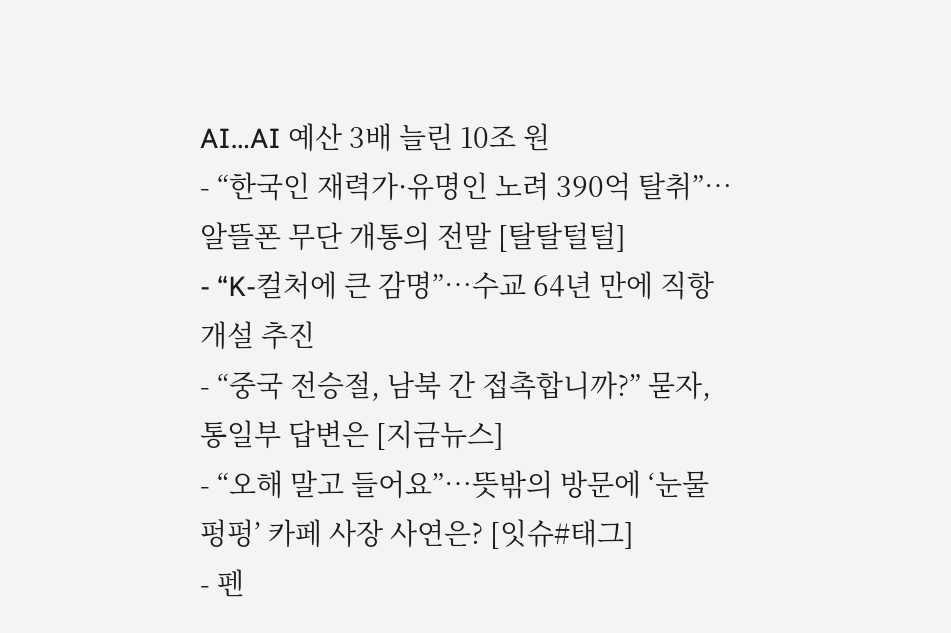AI…AI 예산 3배 늘린 10조 원
- “한국인 재력가·유명인 노려 390억 탈취”…알뜰폰 무단 개통의 전말 [탈탈털털]
- “K-컬처에 큰 감명”…수교 64년 만에 직항 개설 추진
- “중국 전승절, 남북 간 접촉합니까?” 묻자, 통일부 답변은 [지금뉴스]
- “오해 말고 들어요”…뜻밖의 방문에 ‘눈물 펑펑’ 카페 사장 사연은? [잇슈#태그]
- 펜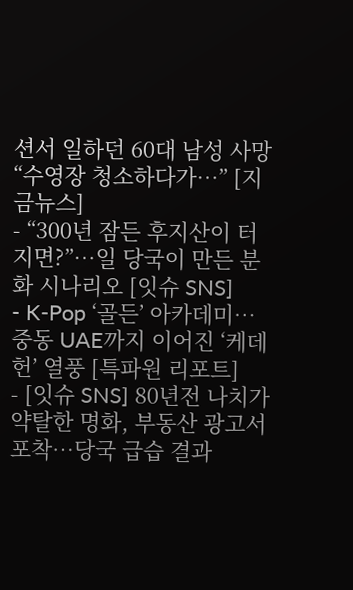션서 일하던 60대 남성 사망 “수영장 청소하다가…” [지금뉴스]
- “300년 잠든 후지산이 터지면?”…일 당국이 만든 분화 시나리오 [잇슈 SNS]
- K-Pop ‘골든’ 아카데미…중동 UAE까지 이어진 ‘케데헌’ 열풍 [특파원 리포트]
- [잇슈 SNS] 80년전 나치가 약탈한 명화, 부동산 광고서 포착…당국 급습 결과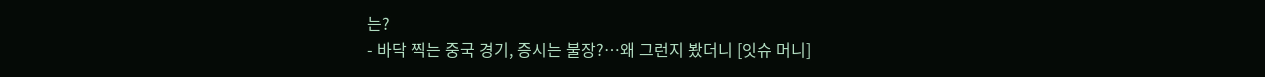는?
- 바닥 찍는 중국 경기, 증시는 불장?…왜 그런지 봤더니 [잇슈 머니]